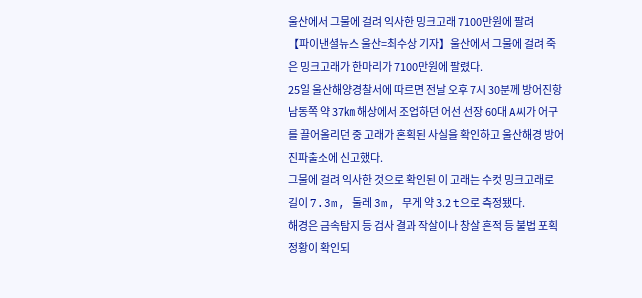울산에서 그물에 걸려 익사한 밍크고래 7100만원에 팔려
【파이낸셜뉴스 울산=최수상 기자】울산에서 그물에 걸려 죽은 밍크고래가 한마리가 7100만원에 팔렸다.
25일 울산해양경찰서에 따르면 전날 오후 7시 30분께 방어진항 남동쪽 약 37㎞ 해상에서 조업하던 어선 선장 60대 A씨가 어구를 끌어올리던 중 고래가 혼획된 사실을 확인하고 울산해경 방어진파출소에 신고했다.
그물에 걸려 익사한 것으로 확인된 이 고래는 수컷 밍크고래로 길이 7.3m, 둘레 3m, 무게 약 3.2 t으로 측정됐다.
해경은 금속탐지 등 검사 결과 작살이나 창살 흔적 등 불법 포획 정황이 확인되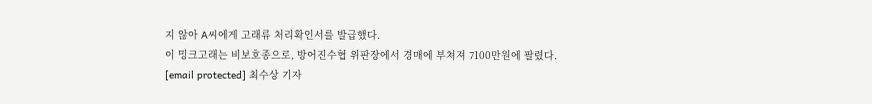지 않아 A씨에게 고래류 처리확인서를 발급했다.
이 밍크고래는 비보호종으로, 방어진수협 위판장에서 경매에 부쳐져 7100만원에 팔렸다.
[email protected] 최수상 기자